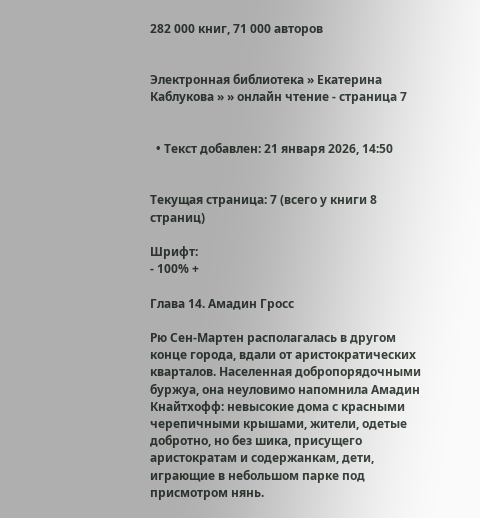282 000 книг, 71 000 авторов


Электронная библиотека » Екатерина Каблукова » » онлайн чтение - страница 7


  • Текст добавлен: 21 января 2026, 14:50


Текущая страница: 7 (всего у книги 8 страниц)

Шрифт:
- 100% +

Глава 14. Амадин Гросс

Рю Сен-Мартен располагалась в другом конце города, вдали от аристократических кварталов. Населенная добропорядочными буржуа, она неуловимо напомнила Амадин Кнайтхофф: невысокие дома с красными черепичными крышами, жители, одетые добротно, но без шика, присущего аристократам и содержанкам, дети, играющие в небольшом парке под присмотром нянь.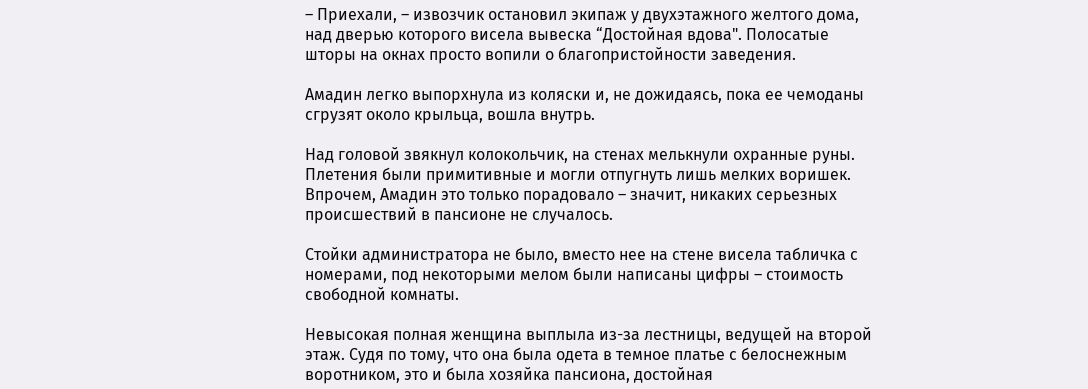– Приехали, – извозчик остановил экипаж у двухэтажного желтого дома, над дверью которого висела вывеска “Достойная вдова". Полосатые шторы на окнах просто вопили о благопристойности заведения.

Амадин легко выпорхнула из коляски и, не дожидаясь, пока ее чемоданы сгрузят около крыльца, вошла внутрь.

Над головой звякнул колокольчик, на стенах мелькнули охранные руны. Плетения были примитивные и могли отпугнуть лишь мелких воришек. Впрочем, Амадин это только порадовало – значит, никаких серьезных происшествий в пансионе не случалось.

Стойки администратора не было, вместо нее на стене висела табличка с номерами, под некоторыми мелом были написаны цифры – стоимость свободной комнаты.

Невысокая полная женщина выплыла из-за лестницы, ведущей на второй этаж. Судя по тому, что она была одета в темное платье с белоснежным воротником, это и была хозяйка пансиона, достойная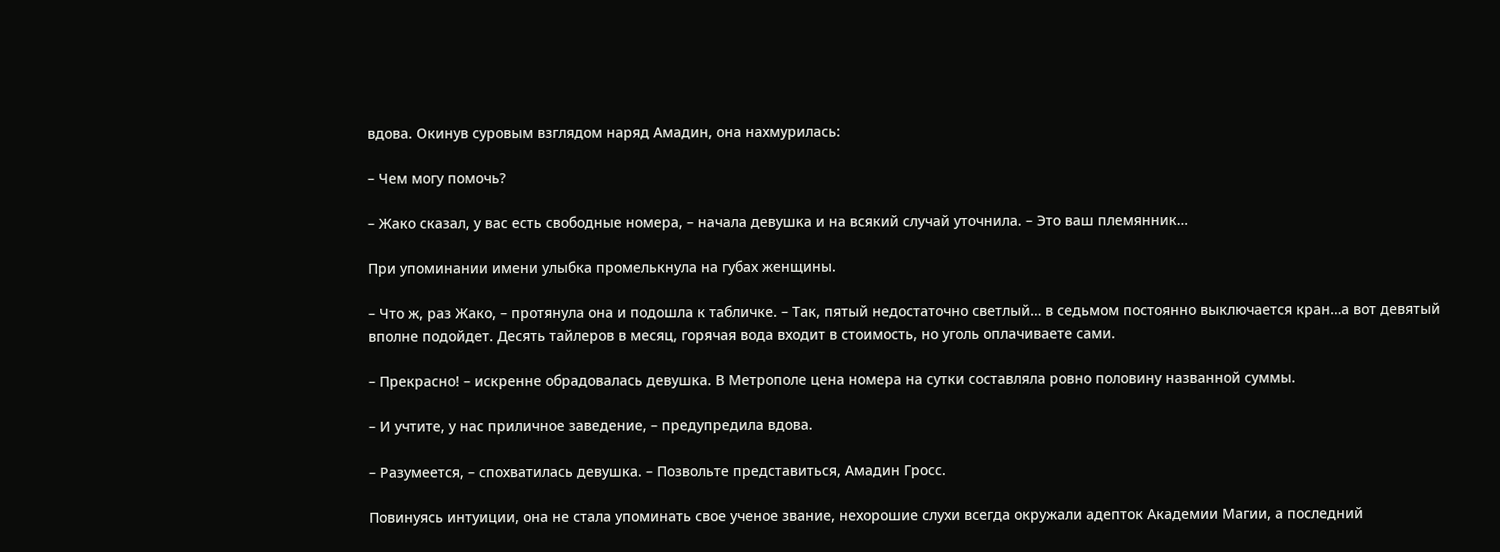вдова. Окинув суровым взглядом наряд Амадин, она нахмурилась:

– Чем могу помочь?

– Жако сказал, у вас есть свободные номера, – начала девушка и на всякий случай уточнила. – Это ваш племянник…

При упоминании имени улыбка промелькнула на губах женщины.

– Что ж, раз Жако, – протянула она и подошла к табличке. – Так, пятый недостаточно светлый… в седьмом постоянно выключается кран…а вот девятый вполне подойдет. Десять тайлеров в месяц, горячая вода входит в стоимость, но уголь оплачиваете сами.

– Прекрасно! – искренне обрадовалась девушка. В Метрополе цена номера на сутки составляла ровно половину названной суммы.

– И учтите, у нас приличное заведение, – предупредила вдова.

– Разумеется, – спохватилась девушка. – Позвольте представиться, Амадин Гросс.

Повинуясь интуиции, она не стала упоминать свое ученое звание, нехорошие слухи всегда окружали адепток Академии Магии, а последний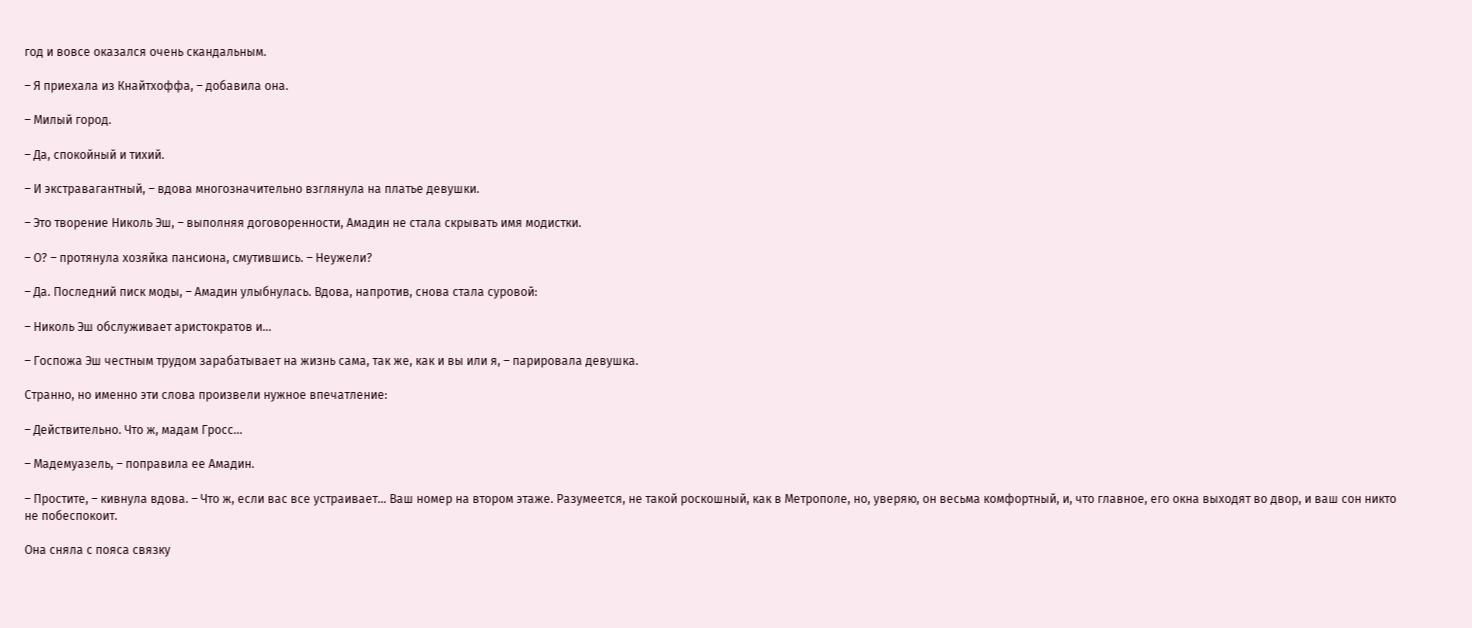год и вовсе оказался очень скандальным.

– Я приехала из Кнайтхоффа, – добавила она.

– Милый город.

– Да, спокойный и тихий.

– И экстравагантный, – вдова многозначительно взглянула на платье девушки.

– Это творение Николь Эш, – выполняя договоренности, Амадин не стала скрывать имя модистки.

– О? – протянула хозяйка пансиона, смутившись. – Неужели?

– Да. Последний писк моды, – Амадин улыбнулась. Вдова, напротив, снова стала суровой:

– Николь Эш обслуживает аристократов и…

– Госпожа Эш честным трудом зарабатывает на жизнь сама, так же, как и вы или я, – парировала девушка.

Странно, но именно эти слова произвели нужное впечатление:

– Действительно. Что ж, мадам Гросс…

– Мадемуазель, – поправила ее Амадин.

– Простите, – кивнула вдова. – Что ж, если вас все устраивает… Ваш номер на втором этаже. Разумеется, не такой роскошный, как в Метрополе, но, уверяю, он весьма комфортный, и, что главное, его окна выходят во двор, и ваш сон никто не побеспокоит.

Она сняла с пояса связку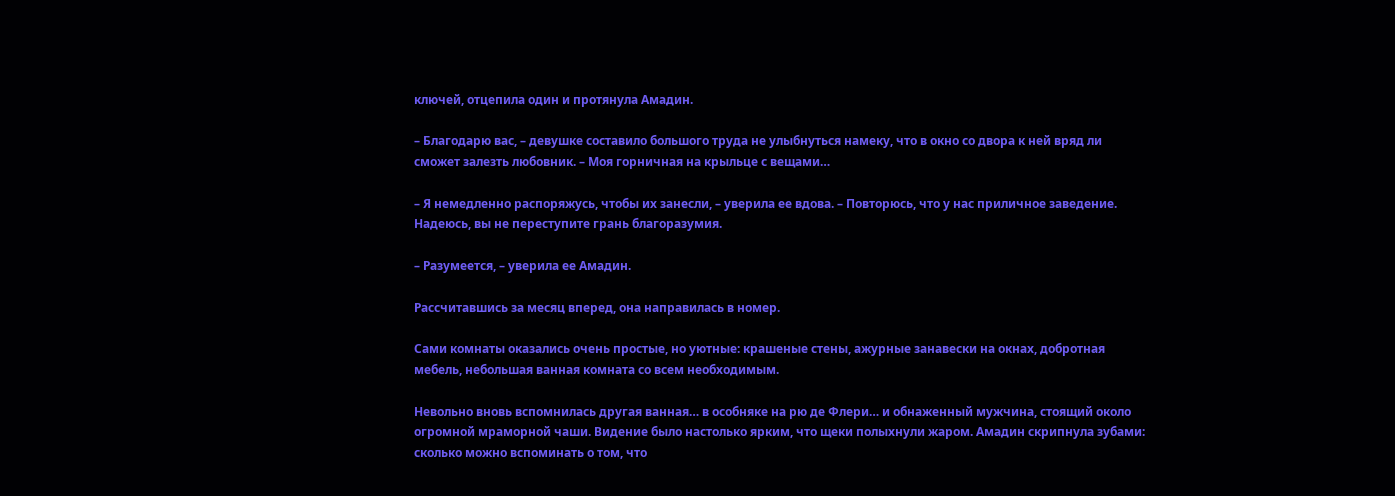ключей, отцепила один и протянула Амадин.

– Благодарю вас, – девушке составило большого труда не улыбнуться намеку, что в окно со двора к ней вряд ли сможет залезть любовник. – Моя горничная на крыльце с вещами…

– Я немедленно распоряжусь, чтобы их занесли, – уверила ее вдова. – Повторюсь, что у нас приличное заведение. Надеюсь, вы не переступите грань благоразумия.

– Разумеется, – уверила ее Амадин.

Рассчитавшись за месяц вперед, она направилась в номер.

Сами комнаты оказались очень простые, но уютные: крашеные стены, ажурные занавески на окнах, добротная мебель, небольшая ванная комната со всем необходимым.

Невольно вновь вспомнилась другая ванная… в особняке на рю де Флери… и обнаженный мужчина, стоящий около огромной мраморной чаши. Видение было настолько ярким, что щеки полыхнули жаром. Амадин скрипнула зубами: сколько можно вспоминать о том, что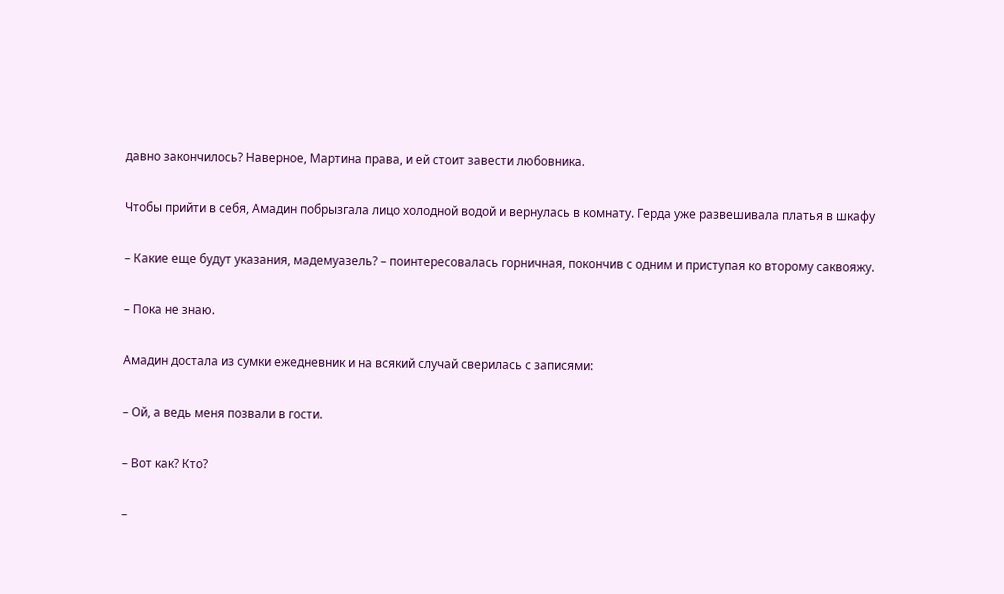давно закончилось? Наверное, Мартина права, и ей стоит завести любовника.

Чтобы прийти в себя, Амадин побрызгала лицо холодной водой и вернулась в комнату. Герда уже развешивала платья в шкафу

– Какие еще будут указания, мадемуазель? – поинтересовалась горничная, покончив с одним и приступая ко второму саквояжу.

– Пока не знаю.

Амадин достала из сумки ежедневник и на всякий случай сверилась с записями:

– Ой, а ведь меня позвали в гости.

– Вот как? Кто?

–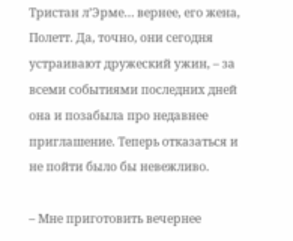Тристан л’Эрме… вернее, его жена, Полетт. Да, точно, они сегодня устраивают дружеский ужин, – за всеми событиями последних дней она и позабыла про недавнее приглашение. Теперь отказаться и не пойти было бы невежливо.

– Мне приготовить вечернее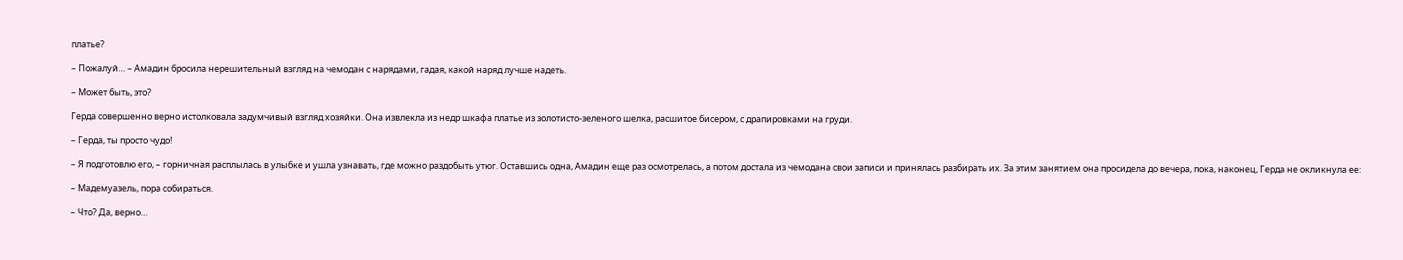платье?

– Пожалуй… – Амадин бросила нерешительный взгляд на чемодан с нарядами, гадая, какой наряд лучше надеть.

– Может быть, это?

Герда совершенно верно истолковала задумчивый взгляд хозяйки. Она извлекла из недр шкафа платье из золотисто-зеленого шелка, расшитое бисером, с драпировками на груди.

– Герда, ты просто чудо!

– Я подготовлю его, – горничная расплылась в улыбке и ушла узнавать, где можно раздобыть утюг. Оставшись одна, Амадин еще раз осмотрелась, а потом достала из чемодана свои записи и принялась разбирать их. За этим занятием она просидела до вечера, пока, наконец, Герда не окликнула ее:

– Мадемуазель, пора собираться.

– Что? Да, верно…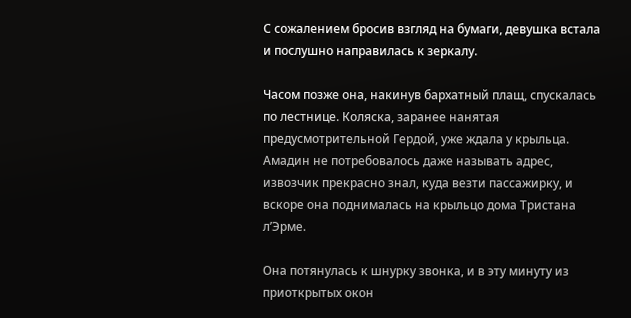С сожалением бросив взгляд на бумаги, девушка встала и послушно направилась к зеркалу.

Часом позже она, накинув бархатный плащ, спускалась по лестнице. Коляска, заранее нанятая предусмотрительной Гердой, уже ждала у крыльца. Амадин не потребовалось даже называть адрес, извозчик прекрасно знал, куда везти пассажирку, и вскоре она поднималась на крыльцо дома Тристана л’Эрме.

Она потянулась к шнурку звонка, и в эту минуту из приоткрытых окон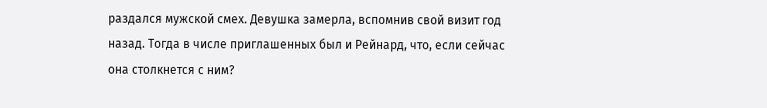раздался мужской смех. Девушка замерла, вспомнив свой визит год назад. Тогда в числе приглашенных был и Рейнард, что, если сейчас она столкнется с ним?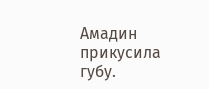Амадин прикусила губу.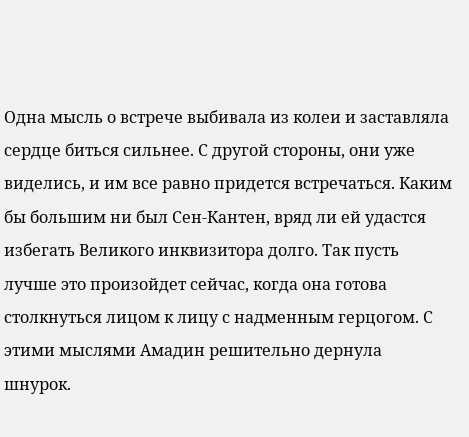Одна мысль о встрече выбивала из колеи и заставляла сердце биться сильнее. С другой стороны, они уже виделись, и им все равно придется встречаться. Каким бы большим ни был Сен-Кантен, вряд ли ей удастся избегать Великого инквизитора долго. Так пусть лучше это произойдет сейчас, когда она готова столкнуться лицом к лицу с надменным герцогом. С этими мыслями Амадин решительно дернула шнурок.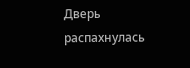Дверь распахнулась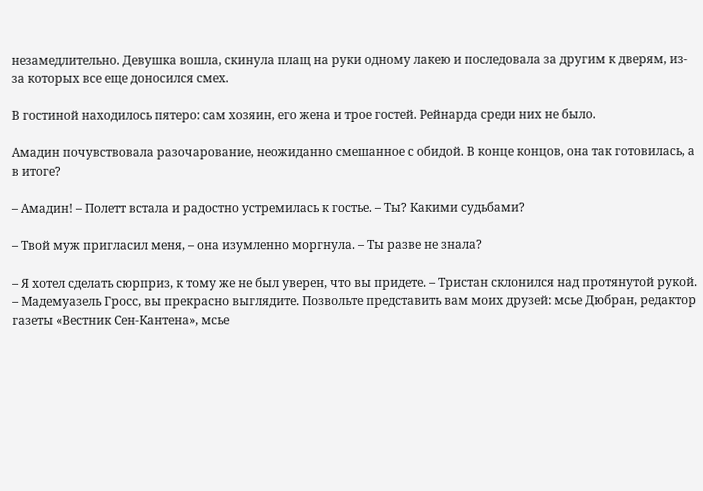незамедлительно. Девушка вошла, скинула плащ на руки одному лакею и последовала за другим к дверям, из-за которых все еще доносился смех.

В гостиной находилось пятеро: сам хозяин, его жена и трое гостей. Рейнарда среди них не было.

Амадин почувствовала разочарование, неожиданно смешанное с обидой. В конце концов, она так готовилась, а в итоге?

– Амадин! – Полетт встала и радостно устремилась к гостье. – Ты? Какими судьбами?

– Твой муж пригласил меня, – она изумленно моргнула. – Ты разве не знала?

– Я хотел сделать сюрприз, к тому же не был уверен, что вы придете. – Тристан склонился над протянутой рукой. – Мадемуазель Гросс, вы прекрасно выглядите. Позвольте представить вам моих друзей: мсье Дюбран, редактор газеты «Вестник Сен-Кантена», мсье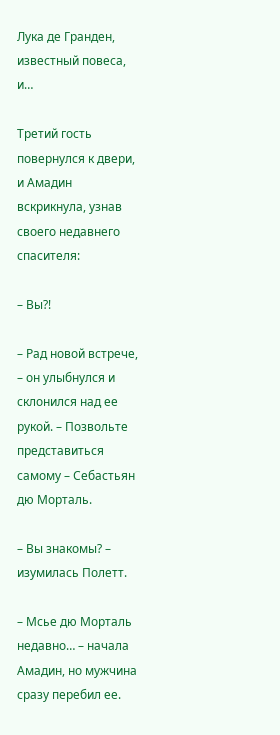Лука де Гранден, известный повеса, и…

Третий гость повернулся к двери, и Амадин вскрикнула, узнав своего недавнего спасителя:

– Вы?!

– Рад новой встрече, – он улыбнулся и склонился над ее рукой. – Позвольте представиться самому – Себастьян дю Морталь.

– Вы знакомы? – изумилась Полетт.

– Мсье дю Морталь недавно… – начала Амадин, но мужчина сразу перебил ее.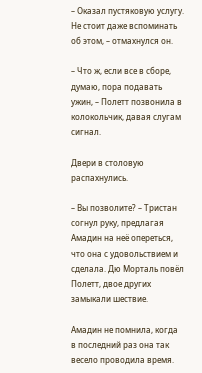– Оказал пустяковую услугу. Не стоит даже вспоминать об этом, – отмахнулся он.

– Что ж, если все в сборе, думаю, пора подавать ужин, – Полетт позвонила в колокольчик, давая слугам сигнал.

Двери в столовую распахнулись.

– Вы позволите? – Тристан согнул руку, предлагая Амадин на неё опереться, что она с удовольствием и сделала. Дю Морталь повёл Полетт, двое других замыкали шествие.

Амадин не помнила, когда в последний раз она так весело проводила время.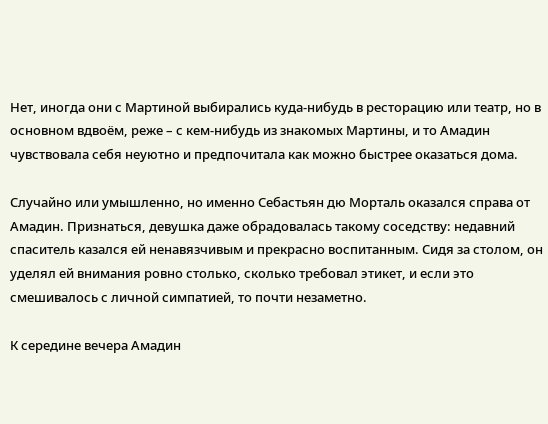Нет, иногда они с Мартиной выбирались куда-нибудь в ресторацию или театр, но в основном вдвоём, реже – с кем-нибудь из знакомых Мартины, и то Амадин чувствовала себя неуютно и предпочитала как можно быстрее оказаться дома.

Случайно или умышленно, но именно Себастьян дю Морталь оказался справа от Амадин. Признаться, девушка даже обрадовалась такому соседству: недавний спаситель казался ей ненавязчивым и прекрасно воспитанным. Сидя за столом, он уделял ей внимания ровно столько, сколько требовал этикет, и если это смешивалось с личной симпатией, то почти незаметно.

К середине вечера Амадин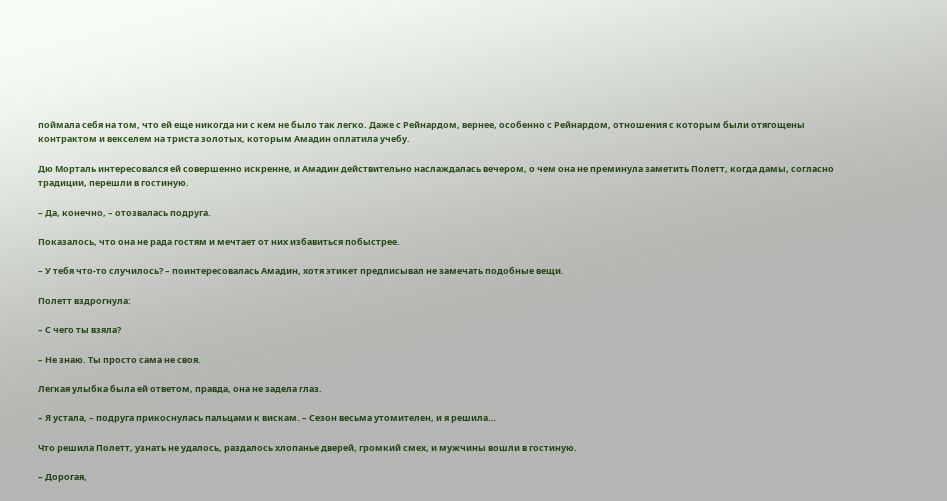поймала себя на том, что ей еще никогда ни с кем не было так легко. Даже с Рейнардом, вернее, особенно с Рейнардом, отношения с которым были отягощены контрактом и векселем на триста золотых, которым Амадин оплатила учебу.

Дю Морталь интересовался ей совершенно искренне, и Амадин действительно наслаждалась вечером, о чем она не преминула заметить Полетт, когда дамы, согласно традиции, перешли в гостиную.

– Да, конечно, – отозвалась подруга.

Показалось, что она не рада гостям и мечтает от них избавиться побыстрее.

– У тебя что-то случилось? – поинтересовалась Амадин, хотя этикет предписывал не замечать подобные вещи.

Полетт вздрогнула:

– С чего ты взяла?

– Не знаю. Ты просто сама не своя.

Легкая улыбка была ей ответом, правда, она не задела глаз.

– Я устала, – подруга прикоснулась пальцами к вискам. – Сезон весьма утомителен, и я решила…

Что решила Полетт, узнать не удалось, раздалось хлопанье дверей, громкий смех, и мужчины вошли в гостиную.

– Дорогая,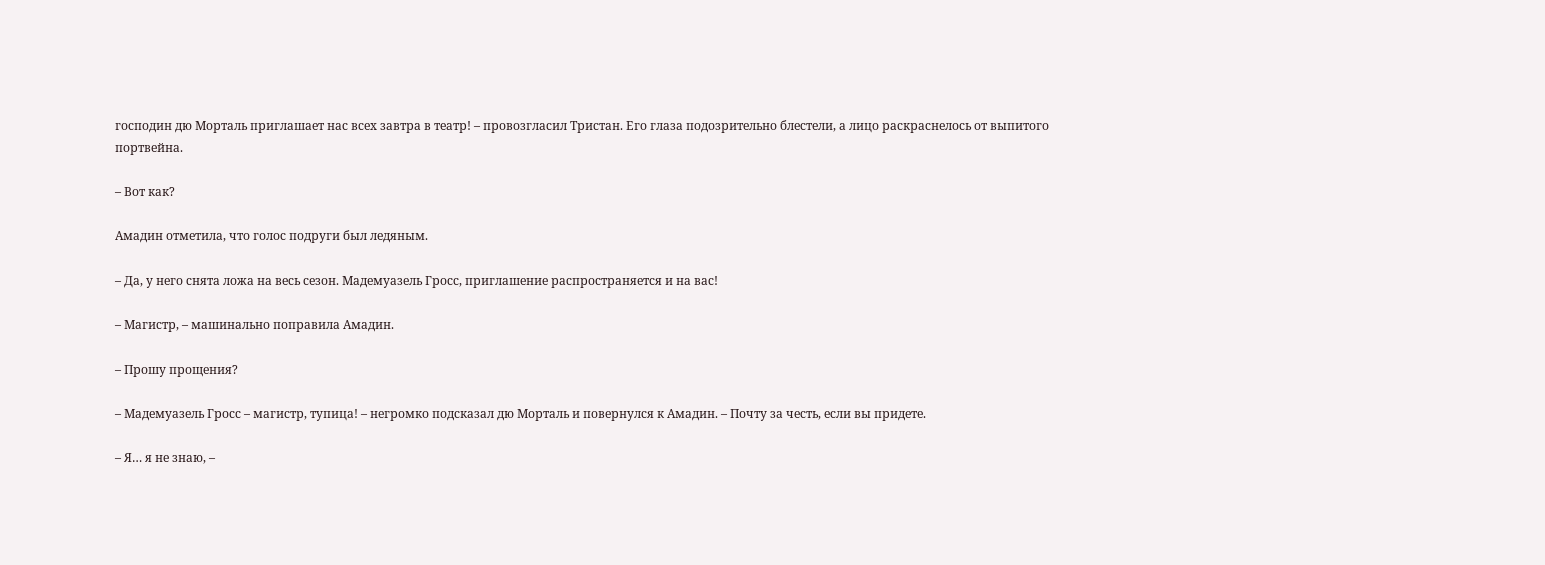господин дю Морталь приглашает нас всех завтра в театр! – провозгласил Тристан. Его глаза подозрительно блестели, а лицо раскраснелось от выпитого портвейна.

– Вот как?

Амадин отметила, что голос подруги был ледяным.

– Да, у него снята ложа на весь сезон. Мадемуазель Гросс, приглашение распространяется и на вас!

– Магистр, – машинально поправила Амадин.

– Прошу прощения?

– Мадемуазель Гросс – магистр, тупица! – негромко подсказал дю Морталь и повернулся к Амадин. – Почту за честь, если вы придете.

– Я… я не знаю, –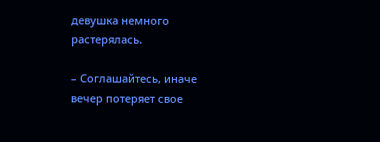девушка немного растерялась.

– Соглашайтесь, иначе вечер потеряет свое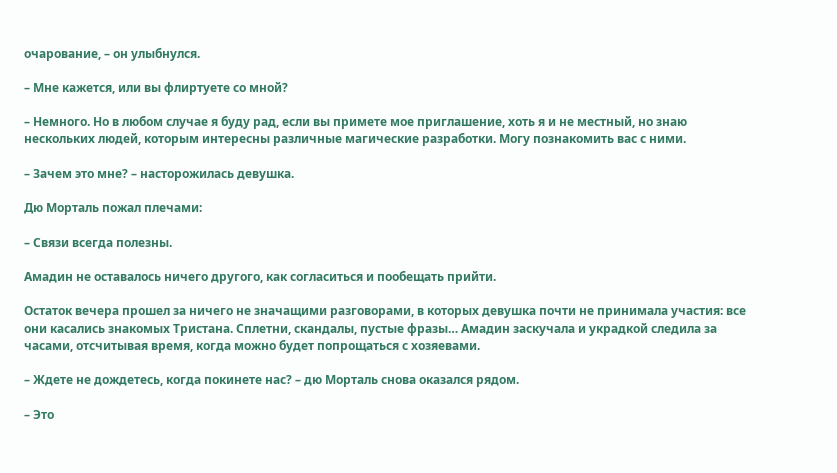очарование, – он улыбнулся.

– Мне кажется, или вы флиртуете со мной?

– Немного. Но в любом случае я буду рад, если вы примете мое приглашение, хоть я и не местный, но знаю нескольких людей, которым интересны различные магические разработки. Могу познакомить вас с ними.

– Зачем это мне? – насторожилась девушка.

Дю Морталь пожал плечами:

– Связи всегда полезны.

Амадин не оставалось ничего другого, как согласиться и пообещать прийти.

Остаток вечера прошел за ничего не значащими разговорами, в которых девушка почти не принимала участия: все они касались знакомых Тристана. Сплетни, скандалы, пустые фразы… Амадин заскучала и украдкой следила за часами, отсчитывая время, когда можно будет попрощаться с хозяевами.

– Ждете не дождетесь, когда покинете нас? – дю Морталь снова оказался рядом.

– Это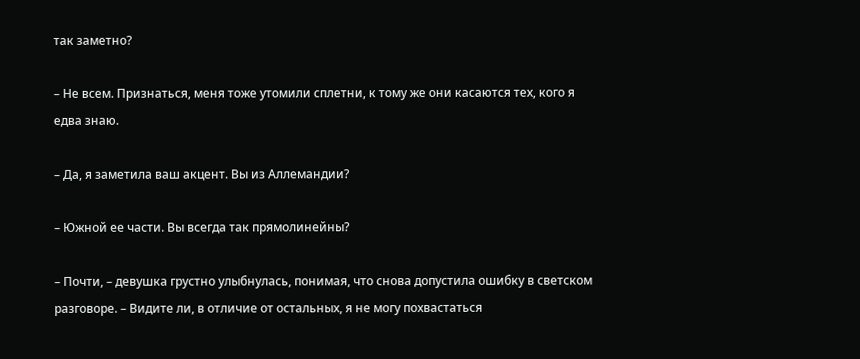так заметно?

– Не всем. Признаться, меня тоже утомили сплетни, к тому же они касаются тех, кого я едва знаю.

– Да, я заметила ваш акцент. Вы из Аллемандии?

– Южной ее части. Вы всегда так прямолинейны?

– Почти, – девушка грустно улыбнулась, понимая, что снова допустила ошибку в светском разговоре. – Видите ли, в отличие от остальных, я не могу похвастаться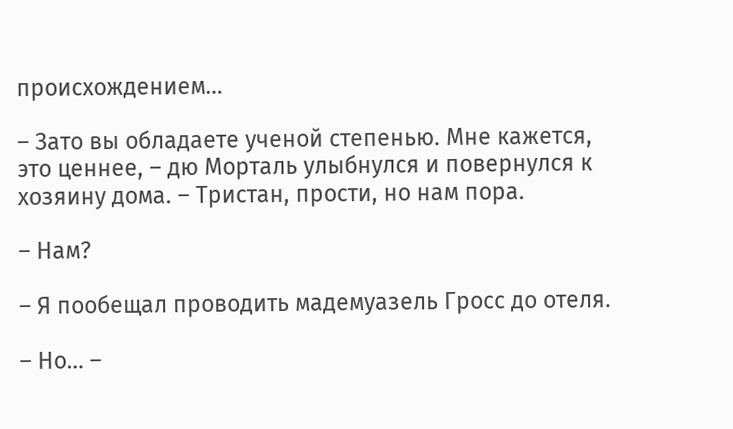происхождением…

– Зато вы обладаете ученой степенью. Мне кажется, это ценнее, – дю Морталь улыбнулся и повернулся к хозяину дома. – Тристан, прости, но нам пора.

– Нам?

– Я пообещал проводить мадемуазель Гросс до отеля.

– Но… –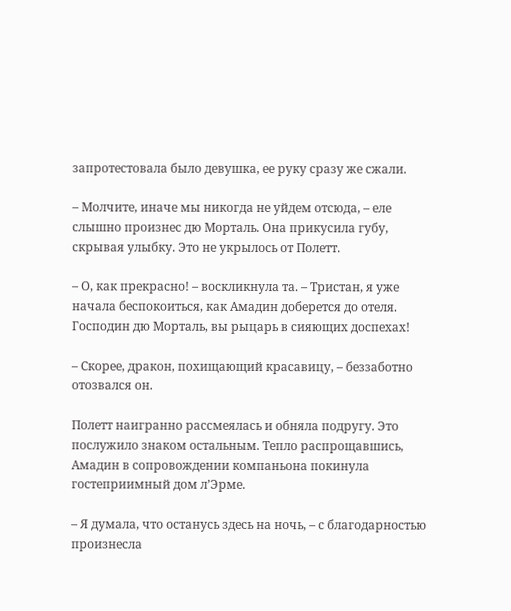запротестовала было девушка, ее руку сразу же сжали.

– Молчите, иначе мы никогда не уйдем отсюда, – еле слышно произнес дю Морталь. Она прикусила губу, скрывая улыбку. Это не укрылось от Полетт.

– О, как прекрасно! – воскликнула та. – Тристан, я уже начала беспокоиться, как Амадин доберется до отеля. Господин дю Морталь, вы рыцарь в сияющих доспехах!

– Скорее, дракон, похищающий красавицу, – беззаботно отозвался он.

Полетт наигранно рассмеялась и обняла подругу. Это послужило знаком остальным. Тепло распрощавшись, Амадин в сопровождении компаньона покинула гостеприимный дом л’Эрме.

– Я думала, что останусь здесь на ночь, – с благодарностью произнесла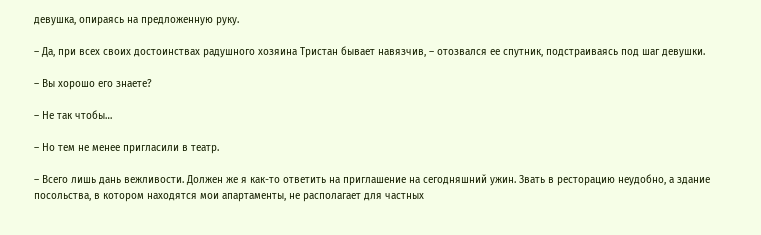девушка, опираясь на предложенную руку.

– Да, при всех своих достоинствах радушного хозяина Тристан бывает навязчив, – отозвался ее спутник, подстраиваясь под шаг девушки.

– Вы хорошо его знаете?

– Не так чтобы…

– Но тем не менее пригласили в театр.

– Всего лишь дань вежливости. Должен же я как-то ответить на приглашение на сегодняшний ужин. Звать в ресторацию неудобно, а здание посольства, в котором находятся мои апартаменты, не располагает для частных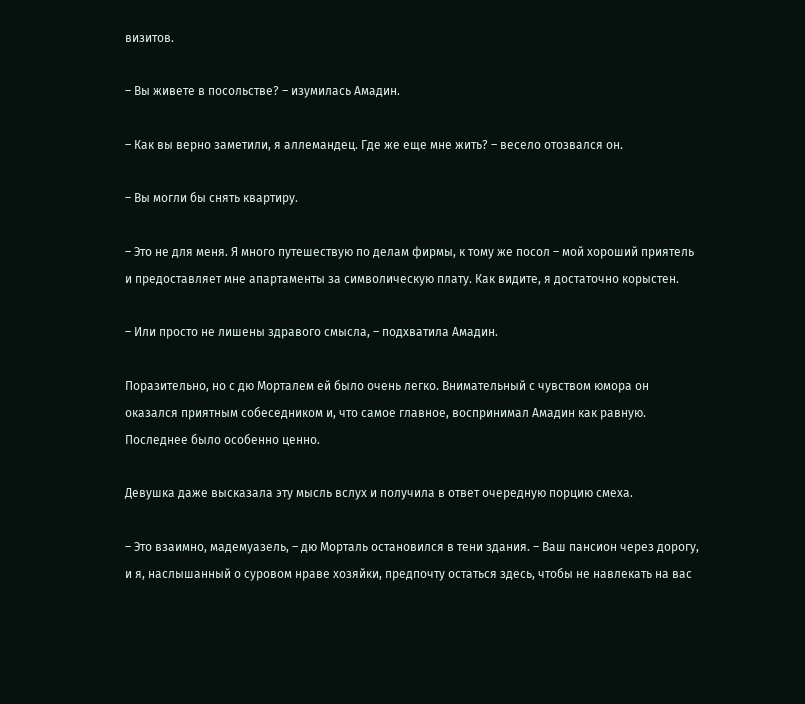визитов.

– Вы живете в посольстве? – изумилась Амадин.

– Как вы верно заметили, я аллемандец. Где же еще мне жить? – весело отозвался он.

– Вы могли бы снять квартиру.

– Это не для меня. Я много путешествую по делам фирмы, к тому же посол – мой хороший приятель и предоставляет мне апартаменты за символическую плату. Как видите, я достаточно корыстен.

– Или просто не лишены здравого смысла, – подхватила Амадин.

Поразительно, но с дю Морталем ей было очень легко. Внимательный с чувством юмора он оказался приятным собеседником и, что самое главное, воспринимал Амадин как равную. Последнее было особенно ценно.

Девушка даже высказала эту мысль вслух и получила в ответ очередную порцию смеха.

– Это взаимно, мадемуазель, – дю Морталь остановился в тени здания. – Ваш пансион через дорогу, и я, наслышанный о суровом нраве хозяйки, предпочту остаться здесь, чтобы не навлекать на вас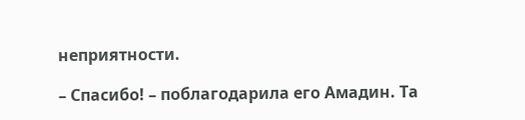неприятности.

– Спасибо! – поблагодарила его Амадин. Та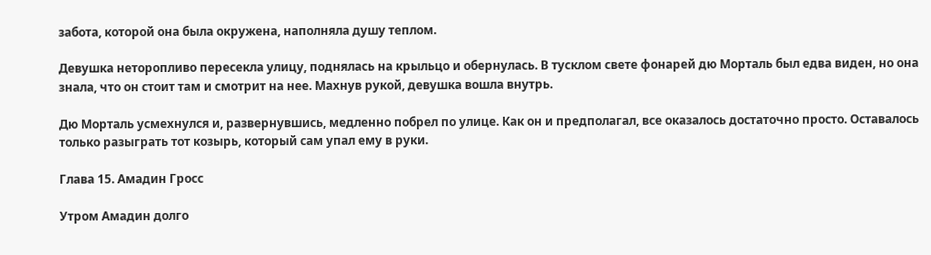забота, которой она была окружена, наполняла душу теплом.

Девушка неторопливо пересекла улицу, поднялась на крыльцо и обернулась. В тусклом свете фонарей дю Морталь был едва виден, но она знала, что он стоит там и смотрит на нее. Махнув рукой, девушка вошла внутрь.

Дю Морталь усмехнулся и, развернувшись, медленно побрел по улице. Как он и предполагал, все оказалось достаточно просто. Оставалось только разыграть тот козырь, который сам упал ему в руки.

Глава 15. Амадин Гросс

Утром Амадин долго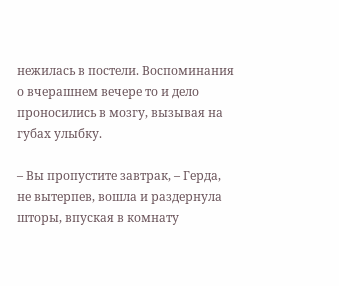нежилась в постели. Воспоминания о вчерашнем вечере то и дело проносились в мозгу, вызывая на губах улыбку.

– Вы пропустите завтрак, – Герда, не вытерпев, вошла и раздернула шторы, впуская в комнату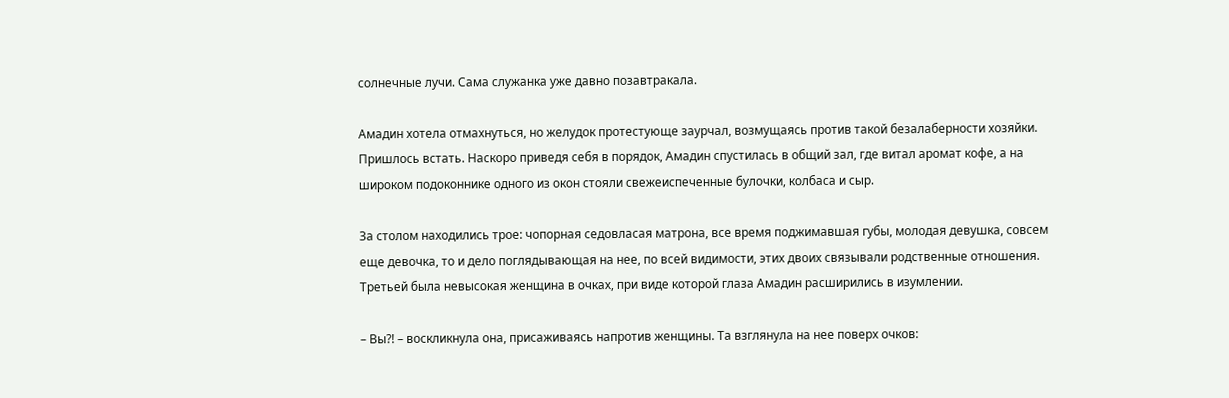солнечные лучи. Сама служанка уже давно позавтракала.

Амадин хотела отмахнуться, но желудок протестующе заурчал, возмущаясь против такой безалаберности хозяйки. Пришлось встать. Наскоро приведя себя в порядок, Амадин спустилась в общий зал, где витал аромат кофе, а на широком подоконнике одного из окон стояли свежеиспеченные булочки, колбаса и сыр.

За столом находились трое: чопорная седовласая матрона, все время поджимавшая губы, молодая девушка, совсем еще девочка, то и дело поглядывающая на нее, по всей видимости, этих двоих связывали родственные отношения. Третьей была невысокая женщина в очках, при виде которой глаза Амадин расширились в изумлении.

– Вы?! – воскликнула она, присаживаясь напротив женщины. Та взглянула на нее поверх очков: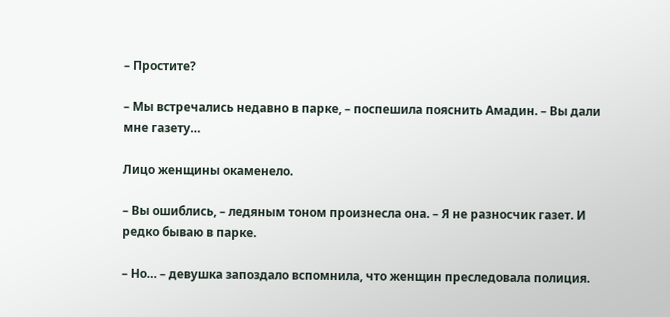– Простите?

– Мы встречались недавно в парке, – поспешила пояснить Амадин. – Вы дали мне газету…

Лицо женщины окаменело.

– Вы ошиблись, – ледяным тоном произнесла она. – Я не разносчик газет. И редко бываю в парке.

– Но… – девушка запоздало вспомнила, что женщин преследовала полиция.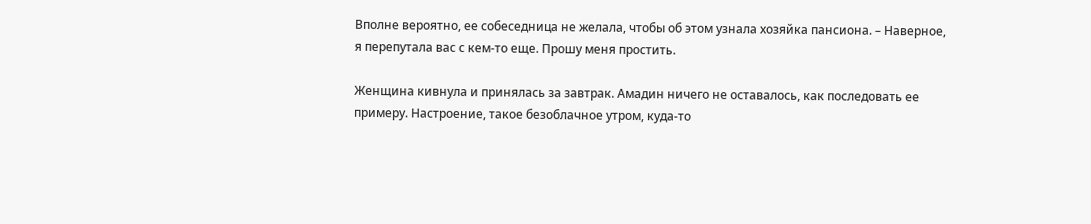Вполне вероятно, ее собеседница не желала, чтобы об этом узнала хозяйка пансиона. – Наверное, я перепутала вас с кем-то еще. Прошу меня простить.

Женщина кивнула и принялась за завтрак. Амадин ничего не оставалось, как последовать ее примеру. Настроение, такое безоблачное утром, куда-то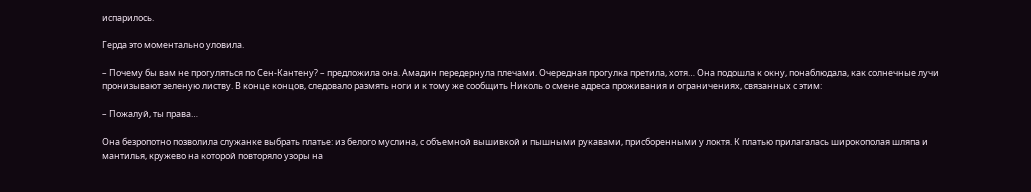испарилось.

Герда это моментально уловила.

– Почему бы вам не прогуляться по Сен-Кантену? – предложила она. Амадин передернула плечами. Очередная прогулка претила, хотя… Она подошла к окну, понаблюдала, как солнечные лучи пронизывают зеленую листву. В конце концов, следовало размять ноги и к тому же сообщить Николь о смене адреса проживания и ограничениях, связанных с этим:

– Пожалуй, ты права…

Она безропотно позволила служанке выбрать платье: из белого муслина, с объемной вышивкой и пышными рукавами, присборенными у локтя. К платью прилагалась широкополая шляпа и мантилья, кружево на которой повторяло узоры на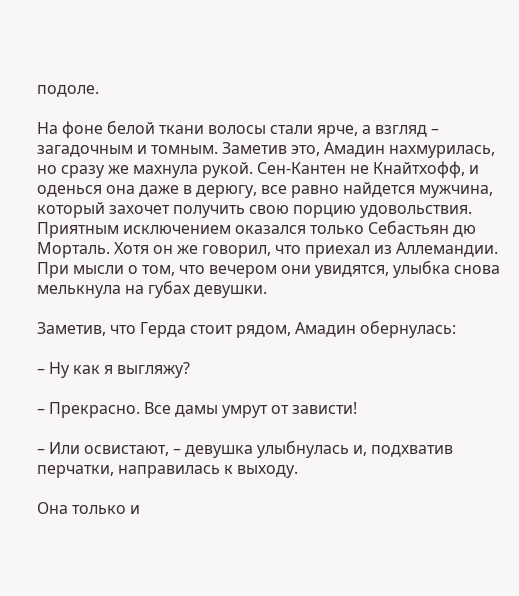подоле.

На фоне белой ткани волосы стали ярче, а взгляд – загадочным и томным. Заметив это, Амадин нахмурилась, но сразу же махнула рукой. Сен-Кантен не Кнайтхофф, и оденься она даже в дерюгу, все равно найдется мужчина, который захочет получить свою порцию удовольствия. Приятным исключением оказался только Себастьян дю Морталь. Хотя он же говорил, что приехал из Аллемандии. При мысли о том, что вечером они увидятся, улыбка снова мелькнула на губах девушки.

Заметив, что Герда стоит рядом, Амадин обернулась:

– Ну как я выгляжу?

– Прекрасно. Все дамы умрут от зависти!

– Или освистают, – девушка улыбнулась и, подхватив перчатки, направилась к выходу.

Она только и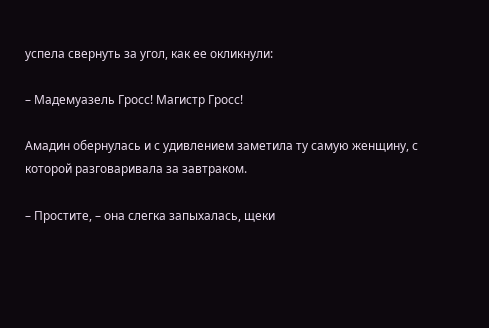успела свернуть за угол, как ее окликнули:

– Мадемуазель Гросс! Магистр Гросс!

Амадин обернулась и с удивлением заметила ту самую женщину, с которой разговаривала за завтраком.

– Простите, – она слегка запыхалась, щеки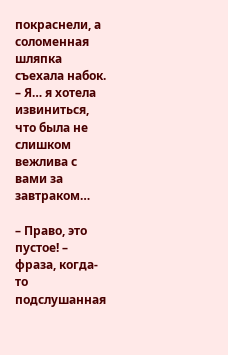покраснели, а соломенная шляпка съехала набок. – Я… я хотела извиниться, что была не слишком вежлива с вами за завтраком…

– Право, это пустое! – фраза, когда-то подслушанная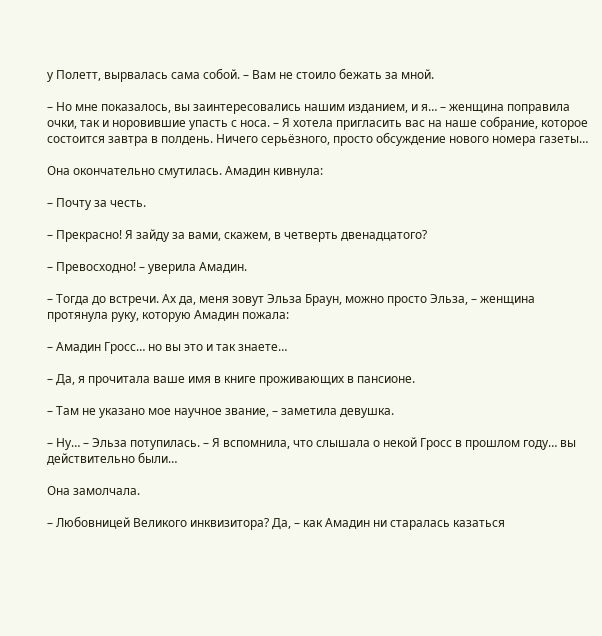у Полетт, вырвалась сама собой. – Вам не стоило бежать за мной.

– Но мне показалось, вы заинтересовались нашим изданием, и я… – женщина поправила очки, так и норовившие упасть с носа. – Я хотела пригласить вас на наше собрание, которое состоится завтра в полдень. Ничего серьёзного, просто обсуждение нового номера газеты…

Она окончательно смутилась. Амадин кивнула:

– Почту за честь.

– Прекрасно! Я зайду за вами, скажем, в четверть двенадцатого?

– Превосходно! – уверила Амадин.

– Тогда до встречи. Ах да, меня зовут Эльза Браун, можно просто Эльза, – женщина протянула руку, которую Амадин пожала:

– Амадин Гросс… но вы это и так знаете…

– Да, я прочитала ваше имя в книге проживающих в пансионе.

– Там не указано мое научное звание, – заметила девушка.

– Ну… – Эльза потупилась. – Я вспомнила, что слышала о некой Гросс в прошлом году… вы действительно были…

Она замолчала.

– Любовницей Великого инквизитора? Да, – как Амадин ни старалась казаться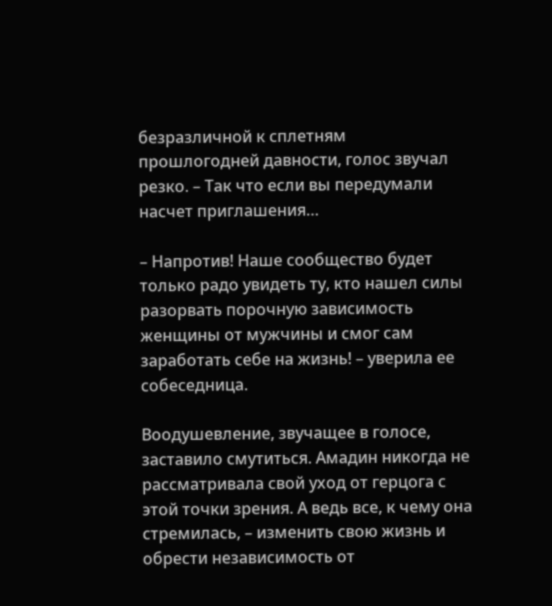безразличной к сплетням прошлогодней давности, голос звучал резко. – Так что если вы передумали насчет приглашения…

– Напротив! Наше сообщество будет только радо увидеть ту, кто нашел силы разорвать порочную зависимость женщины от мужчины и смог сам заработать себе на жизнь! – уверила ее собеседница.

Воодушевление, звучащее в голосе, заставило смутиться. Амадин никогда не рассматривала свой уход от герцога с этой точки зрения. А ведь все, к чему она стремилась, – изменить свою жизнь и обрести независимость от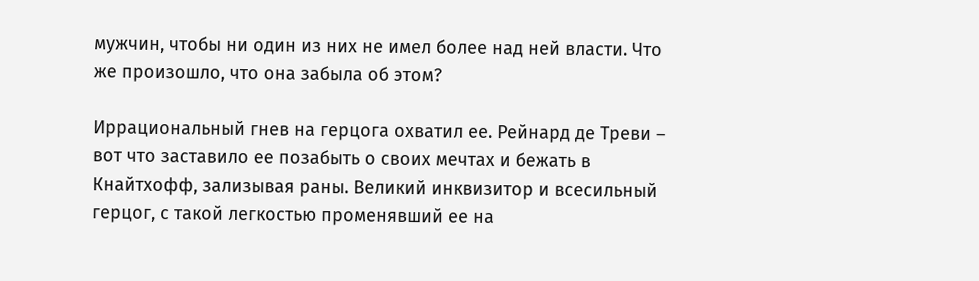мужчин, чтобы ни один из них не имел более над ней власти. Что же произошло, что она забыла об этом?

Иррациональный гнев на герцога охватил ее. Рейнард де Треви – вот что заставило ее позабыть о своих мечтах и бежать в Кнайтхофф, зализывая раны. Великий инквизитор и всесильный герцог, с такой легкостью променявший ее на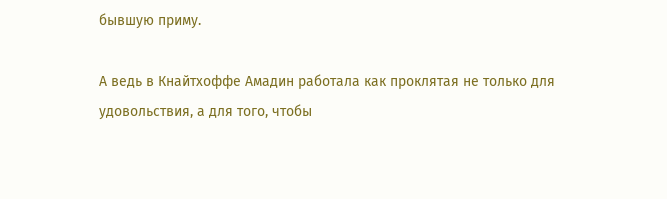бывшую приму.

А ведь в Кнайтхоффе Амадин работала как проклятая не только для удовольствия, а для того, чтобы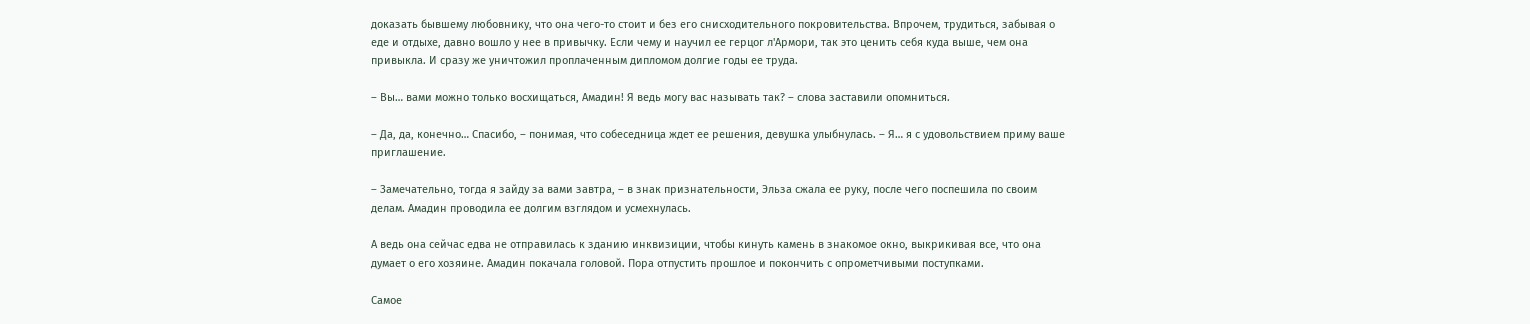доказать бывшему любовнику, что она чего-то стоит и без его снисходительного покровительства. Впрочем, трудиться, забывая о еде и отдыхе, давно вошло у нее в привычку. Если чему и научил ее герцог л'Армори, так это ценить себя куда выше, чем она привыкла. И сразу же уничтожил проплаченным дипломом долгие годы ее труда.

– Вы… вами можно только восхищаться, Амадин! Я ведь могу вас называть так? – слова заставили опомниться.

– Да, да, конечно… Спасибо, – понимая, что собеседница ждет ее решения, девушка улыбнулась. – Я… я с удовольствием приму ваше приглашение.

– Замечательно, тогда я зайду за вами завтра, – в знак признательности, Эльза сжала ее руку, после чего поспешила по своим делам. Амадин проводила ее долгим взглядом и усмехнулась.

А ведь она сейчас едва не отправилась к зданию инквизиции, чтобы кинуть камень в знакомое окно, выкрикивая все, что она думает о его хозяине. Амадин покачала головой. Пора отпустить прошлое и покончить с опрометчивыми поступками.

Самое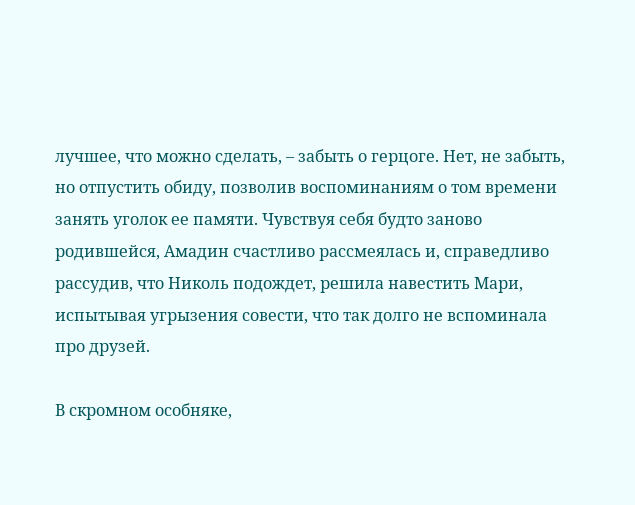лучшее, что можно сделать, – забыть о герцоге. Нет, не забыть, но отпустить обиду, позволив воспоминаниям о том времени занять уголок ее памяти. Чувствуя себя будто заново родившейся, Амадин счастливо рассмеялась и, справедливо рассудив, что Николь подождет, решила навестить Мари, испытывая угрызения совести, что так долго не вспоминала про друзей.

В скромном особняке,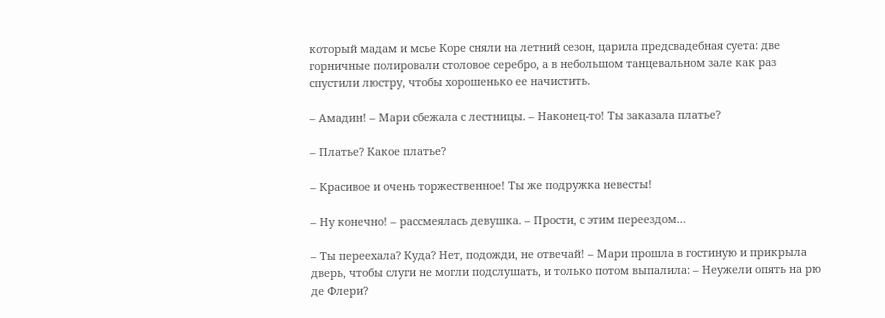который мадам и мсье Коре сняли на летний сезон, царила предсвадебная суета: две горничные полировали столовое серебро, а в небольшом танцевальном зале как раз спустили люстру, чтобы хорошенько ее начистить.

– Амадин! – Мари сбежала с лестницы. – Наконец-то! Ты заказала платье?

– Платье? Какое платье?

– Красивое и очень торжественное! Ты же подружка невесты!

– Ну конечно! – рассмеялась девушка. – Прости, с этим переездом…

– Ты переехала? Куда? Нет, подожди, не отвечай! – Мари прошла в гостиную и прикрыла дверь, чтобы слуги не могли подслушать, и только потом выпалила: – Неужели опять на рю де Флери?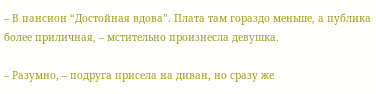– В пансион “Достойная вдова”. Плата там гораздо меньше, а публика более приличная, – мстительно произнесла девушка.

– Разумно, – подруга присела на диван, но сразу же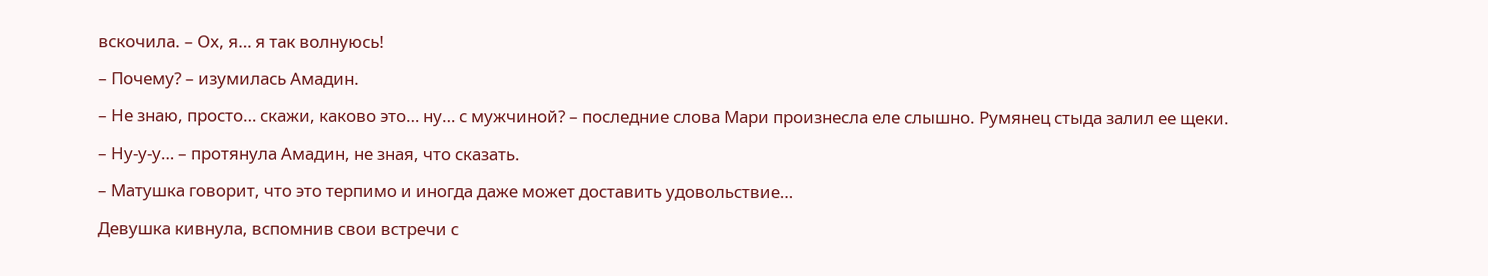вскочила. – Ох, я… я так волнуюсь!

– Почему? – изумилась Амадин.

– Не знаю, просто… скажи, каково это… ну… с мужчиной? – последние слова Мари произнесла еле слышно. Румянец стыда залил ее щеки.

– Ну-у-у… – протянула Амадин, не зная, что сказать.

– Матушка говорит, что это терпимо и иногда даже может доставить удовольствие…

Девушка кивнула, вспомнив свои встречи с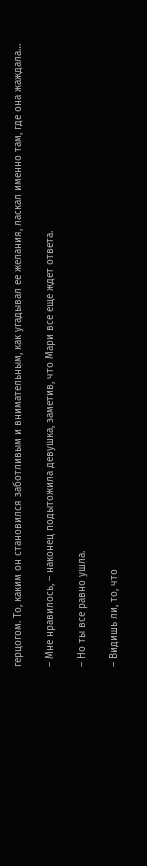герцогом. То, каким он становился заботливым и внимательным, как угадывал ее желания, ласкал именно там, где она жаждала…

– Мне нравилось, – наконец подытожила девушка, заметив, что Мари все еще ждет ответа.

– Но ты все равно ушла.

– Видишь ли, то, что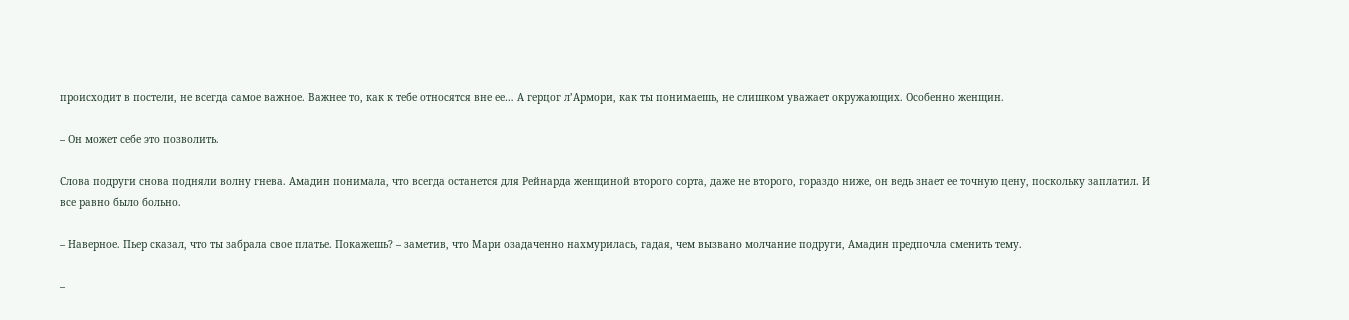происходит в постели, не всегда самое важное. Важнее то, как к тебе относятся вне ее… А герцог л’Армори, как ты понимаешь, не слишком уважает окружающих. Особенно женщин.

– Он может себе это позволить.

Слова подруги снова подняли волну гнева. Амадин понимала, что всегда останется для Рейнарда женщиной второго сорта, даже не второго, гораздо ниже, он ведь знает ее точную цену, поскольку заплатил. И все равно было больно.

– Наверное. Пьер сказал, что ты забрала свое платье. Покажешь? – заметив, что Мари озадаченно нахмурилась, гадая, чем вызвано молчание подруги, Амадин предпочла сменить тему.

–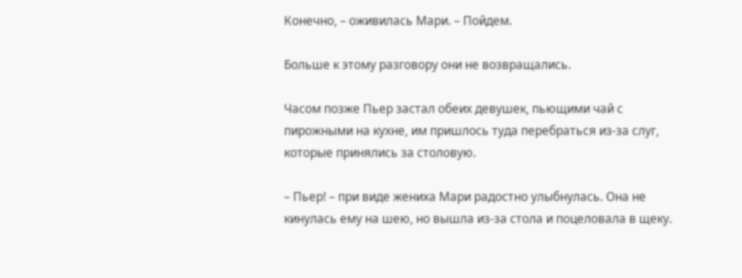Конечно, – оживилась Мари. – Пойдем.

Больше к этому разговору они не возвращались.

Часом позже Пьер застал обеих девушек, пьющими чай с пирожными на кухне, им пришлось туда перебраться из-за слуг, которые принялись за столовую.

– Пьер! – при виде жениха Мари радостно улыбнулась. Она не кинулась ему на шею, но вышла из-за стола и поцеловала в щеку.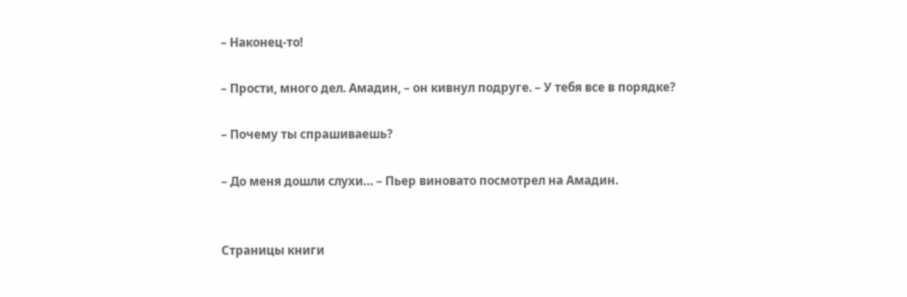– Наконец-то!

– Прости, много дел. Амадин, – он кивнул подруге. – У тебя все в порядке?

– Почему ты спрашиваешь?

– До меня дошли слухи… – Пьер виновато посмотрел на Амадин.


Страницы книги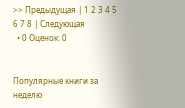>> Предыдущая | 1 2 3 4 5 6 7 8 | Следующая
  • 0 Оценок: 0


Популярные книги за неделю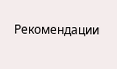Рекомендации